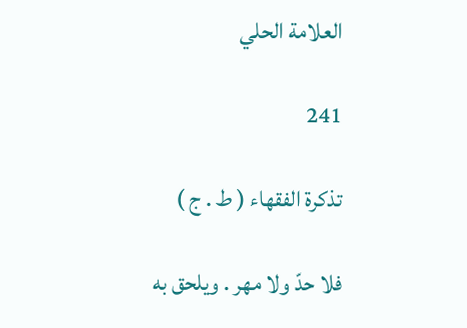العلامة الحلي

241

تذكرة الفقهاء ( ط . ج )

فلا حدّ ولا مهر . ويلحق به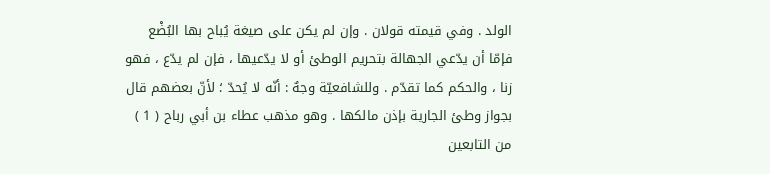الولد . وفي قيمته قولان . وإن لم يكن على صيغة يُباح بها البُضْع فإمّا أن يدّعي الجهالة بتحريم الوطئ أو لا يدّعيها ، فإن لم يدّع ، فهو زنا ، والحكم كما تقدّم . وللشافعيّة وجهٌ : أنّه لا يُحدّ ؛ لأنّ بعضهم قال بجواز وطئ الجارية بإذن مالكها . وهو مذهب عطاء بن أبي رباح ( 1 ) من التابعين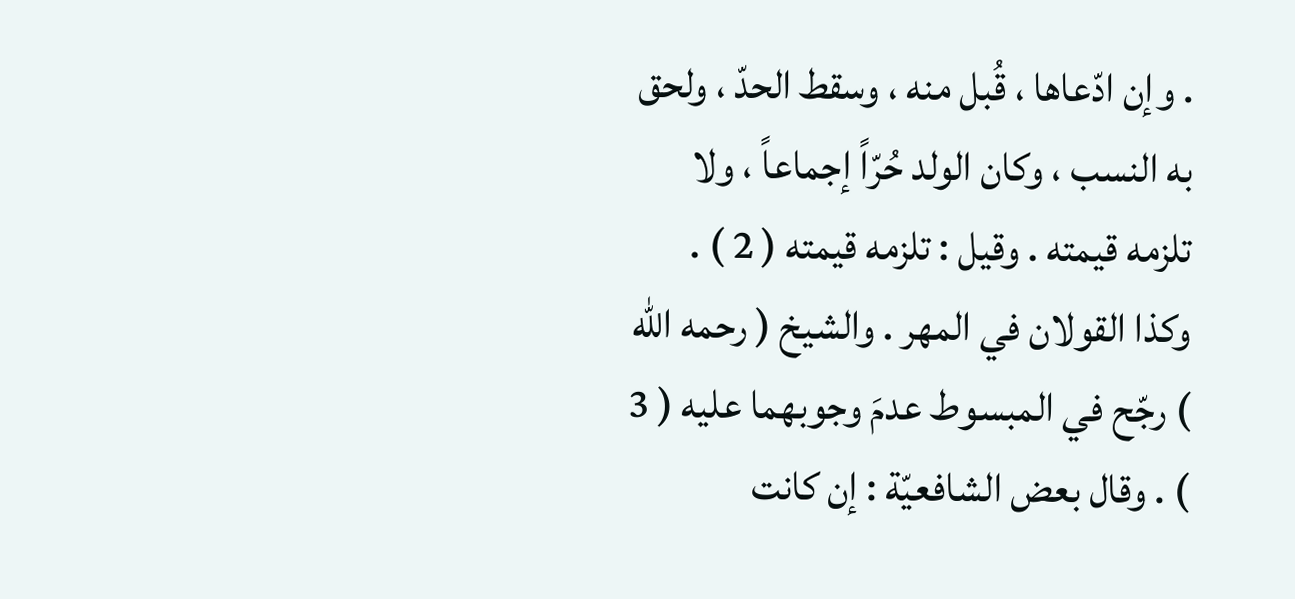. وإن ادّعاها ، قُبل منه ، وسقط الحدّ ، ولحق به النسب ، وكان الولد حُرّاً إجماعاً ، ولا تلزمه قيمته . وقيل : تلزمه قيمته ( 2 ) . وكذا القولان في المهر . والشيخ ( رحمه الله ) رجّح في المبسوط عدمَ وجوبهما عليه ( 3 ) . وقال بعض الشافعيّة : إن كانت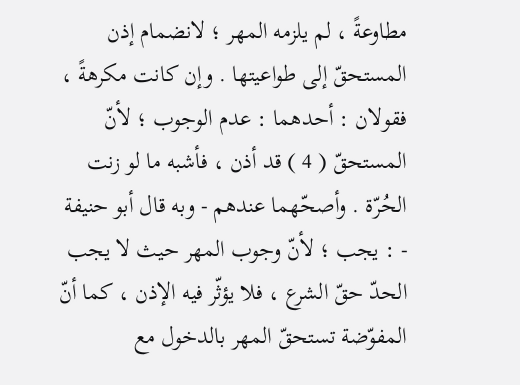مطاوعةً ، لم يلزمه المهر ؛ لانضمام إذن المستحقّ إلى طواعيتها . وإن كانت مكرهةً ، فقولان : أحدهما : عدم الوجوب ؛ لأنّ المستحقّ ( 4 ) قد أذن ، فأشبه ما لو زنت الحُرّة . وأصحّهما عندهم - وبه قال أبو حنيفة - : يجب ؛ لأنّ وجوب المهر حيث لا يجب الحدّ حقّ الشرع ، فلا يؤثّر فيه الإذن ، كما أنّ المفوّضة تستحقّ المهر بالدخول مع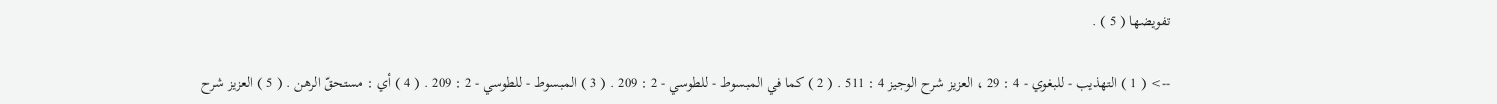تفويضها ( 5 ) .

--> ( 1 ) التهذيب - للبغوي - 4 : 29 ، العزيز شرح الوجيز 4 : 511 . ( 2 ) كما في المبسوط - للطوسي - 2 : 209 . ( 3 ) المبسوط - للطوسي - 2 : 209 . ( 4 ) أي : مستحقّ الرهن . ( 5 ) العزيز شرح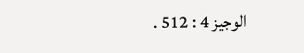الوجيز 4 : 512 .